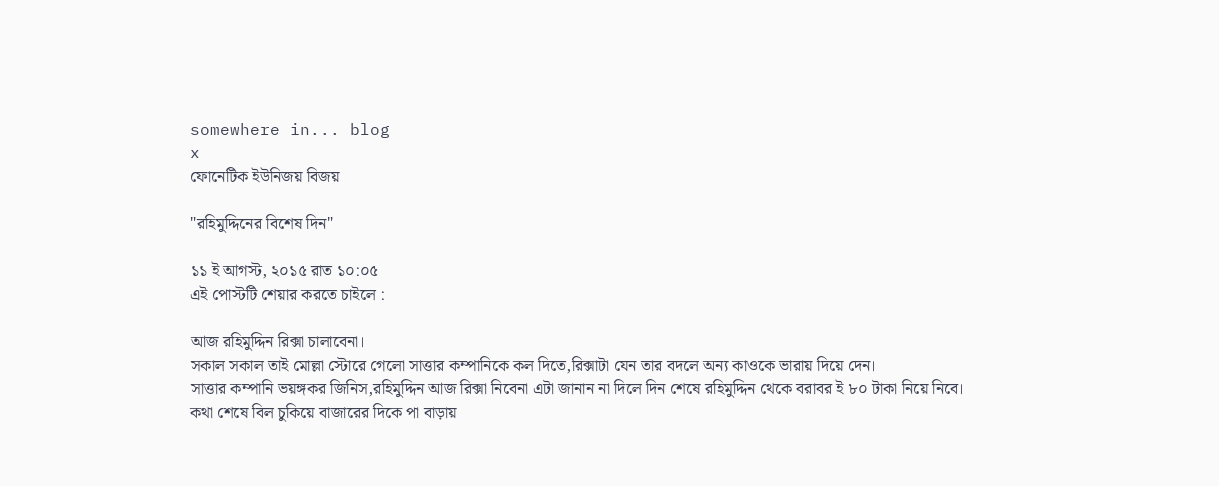somewhere in... blog
x
ফোনেটিক ইউনিজয় বিজয়

"রহিমুদ্দিনের বিশেষ দিন"

১১ ই আগস্ট, ২০১৫ রাত ১০:০৫
এই পোস্টটি শেয়ার করতে চাইলে :

আজ রহিমুদ্দিন রিক্সা চালাবেনা।
সকাল সকাল তাই মোল্লা স্টোরে গেলো সাত্তার কম্পানিকে কল দিতে,রিক্সাটা যেন তার বদলে অন্য কাওকে ভারায় দিয়ে দেন।
সাত্তার কম্পানি ভয়ঙ্গকর জিনিস,রহিমুদ্দিন আজ রিক্সা নিবেনা এটা জানান না দিলে দিন শেষে রহিমুদ্দিন থেকে বরাবর ই ৮০ টাকা নিয়ে নিবে।
কথা শেষে বিল চুকিয়ে বাজারের দিকে পা বাড়ায়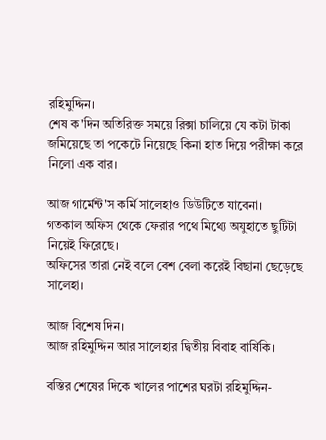রহিমুদ্দিন।
শেষ ক'দিন অতিরিক্ত সময়ে রিক্সা চালিয়ে যে কটা টাকা জমিয়েছে তা পকেটে নিয়েছে কিনা হাত দিয়ে পরীক্ষা করে নিলো এক বার।

আজ গার্মেন্ট'স কর্মি সালেহাও ডিউটিতে যাবেনা।
গতকাল অফিস থেকে ফেরার পথে মিথ্যে অযুহাতে ছুটিটা নিয়েই ফিরেছে।
অফিসের তারা নেই বলে বেশ বেলা করেই বিছানা ছেড়েছে সালেহা।

আজ বিশেষ দিন।
আজ রহিমুদ্দিন আর সালেহার দ্বিতীয় বিবাহ বার্ষিকি।

বস্তির শেষের দিকে খালের পাশের ঘরটা রহিমুদ্দিন-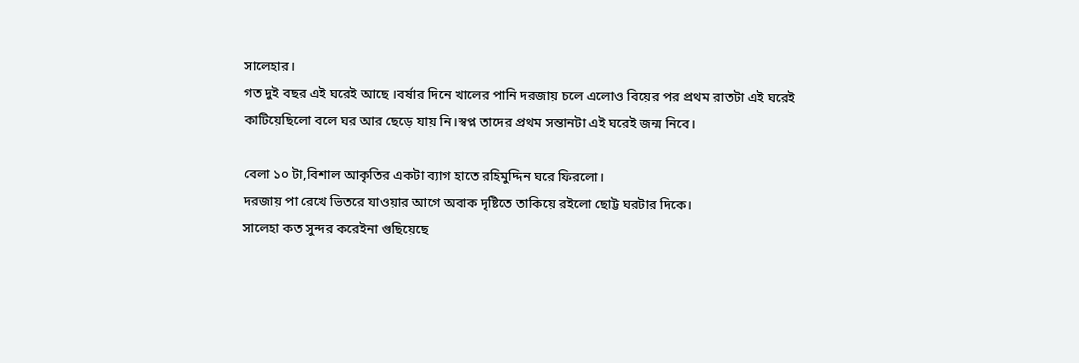সালেহার।
গত দুই বছর এই ঘরেই আছে ।বর্ষার দিনে খালের পানি দরজায় চলে এলোও বিয়ের পর প্রথম রাতটা এই ঘরেই কাটিয়েছিলো বলে ঘর আর ছেড়ে যায় নি।স্বপ্ন তাদের প্রথম সন্তানটা এই ঘরেই জন্ম নিবে।

বেলা ১০ টা,বিশাল আকৃতির একটা ব্যাগ হাতে রহিমুদ্দিন ঘরে ফিরলো।
দরজায় পা রেখে ভিতরে যাওয়ার আগে অবাক দৃষ্টিতে তাকিয়ে রইলো ছোট্ট ঘরটার দিকে।
সালেহা কত সুন্দর করেইনা গুছিয়েছে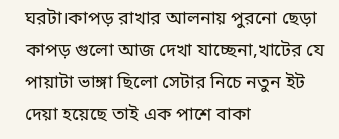ঘরটা।কাপড় রাখার আলনায় পুরনো ছেড়া কাপড় গুলো আজ দেখা যাচ্ছেনা,খাটের যে পায়াটা ভাঙ্গা ছিলো সেটার নিচে নতুন ইট দেয়া হয়েছে তাই এক পাশে বাকা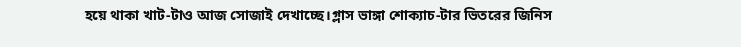হয়ে থাকা খাট-টাও আজ সোজাই দেখাচ্ছে।গ্লাস ভাঙ্গা শোক্যাচ-টার ভিতরের জিনিস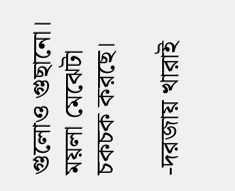গুলোও গুছানো। ময়লা মেঝেটা চকচক করছে।

-দরজায় খারাই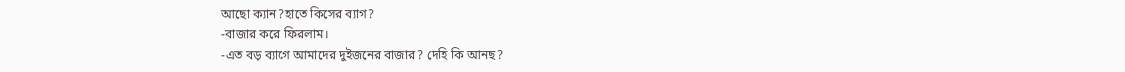আছো ক্যান?হাতে কিসের ব্যাগ?
-বাজার করে ফিরলাম।
-এত বড় ব্যাগে আমাদের দুইজনের বাজার? দেহি কি আনছ?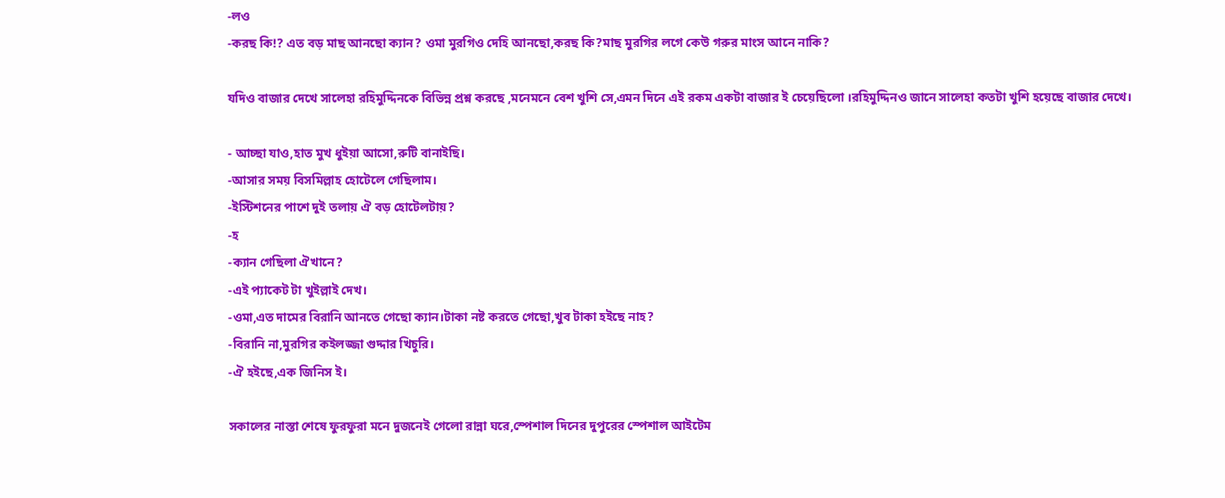-লও
-করছ কি!? এত বড় মাছ আনছো ক্যান? ওমা মুরগিও দেহি আনছো,করছ কি?মাছ মুরগির লগে কেউ গরুর মাংস আনে নাকি?

যদিও বাজার দেখে সালেহা রহিমুদ্দিনকে বিভিন্ন প্রশ্ন করছে ,মনেমনে বেশ খুশি সে,এমন দিনে এই রকম একটা বাজার ই চেয়েছিলো ।রহিমুদ্দিনও জানে সালেহা কতটা খুশি হয়েছে বাজার দেখে।

- আচ্ছা যাও,হাত মুখ ধুইয়া আসো,রুটি বানাইছি।
-আসার সময় বিসমিল্লাহ হোটেলে গেছিলাম।
-ইস্টিশনের পাশে দুই তলায় ঐ বড় হোটেলটায়?
-হ
-ক্যান গেছিলা ঐখানে?
-এই প্যাকেট টা খুইল্লাই দেখ।
-ওমা,এত দামের বিরানি আনতে গেছো ক্যান।টাকা নষ্ট করতে গেছো,খুব টাকা হইছে নাহ?
-বিরানি না,মুরগির কইলজ্জা গুদ্দার খিচুরি।
-ঐ হইছে,এক জিনিস ই।

সকালের নাস্তা শেষে ফুরফুরা মনে দুজনেই গেলো রান্না ঘরে,স্পেশাল দিনের দুপুরের স্পেশাল আইটেম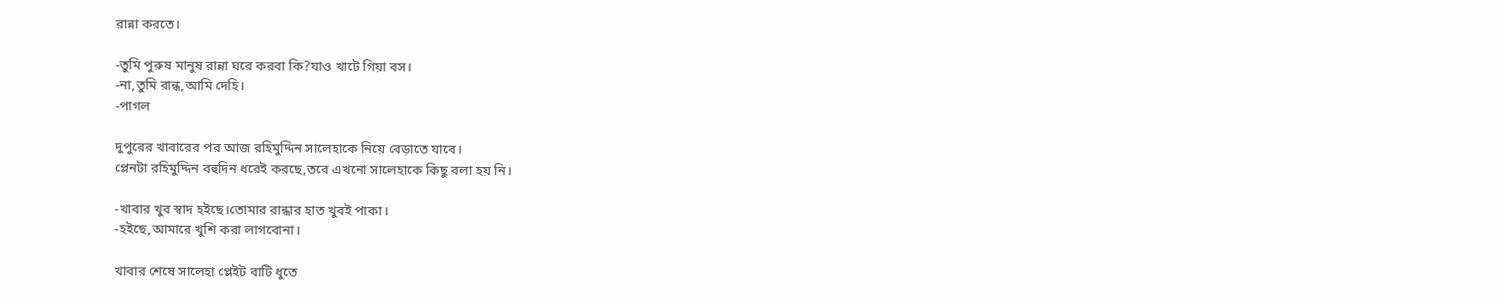রান্না করতে।

-তুমি পুরুষ মানুষ রান্না ঘরে করবা কি?যাও খাটে গিয়া বস।
-না,তুমি রান্ধ,আমি দেহি।
-পাগল

দুপুরের খাবারের পর আজ রহিমুদ্দিন সালেহাকে নিয়ে বেড়াতে যাবে।
প্লেনটা রহিমুদ্দিন বহুদিন ধরেই করছে,তবে এখনো সালেহাকে কিছু বলা হয় নি।

-খাবার খুব স্বাদ হইছে।তোমার রান্ধার হাত খুবই পাকা।
-হইছে,আমারে খুশি করা লাগবোনা।

খাবার শেষে সালেহা প্লেইট বাটি ধুতে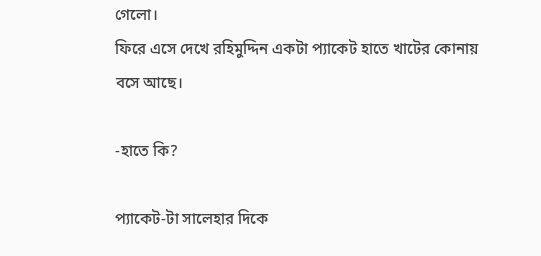গেলো।
ফিরে এসে দেখে রহিমুদ্দিন একটা প্যাকেট হাতে খাটের কোনায় বসে আছে।

-হাতে কি?

প্যাকেট-টা সালেহার দিকে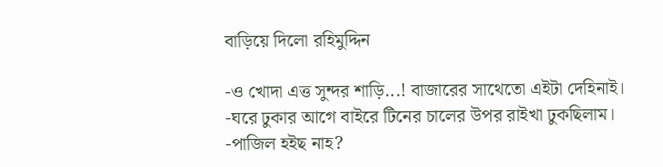বাড়িয়ে দিলো রহিমুদ্দিন

-ও খোদা এত্ত সুন্দর শাড়ি...! বাজারের সাথেতো এইটা দেহিনাই।
-ঘরে ঢুকার আগে বাইরে টিনের চালের উপর রাইখা ঢুকছিলাম।
-পাজিল হইছ নাহ?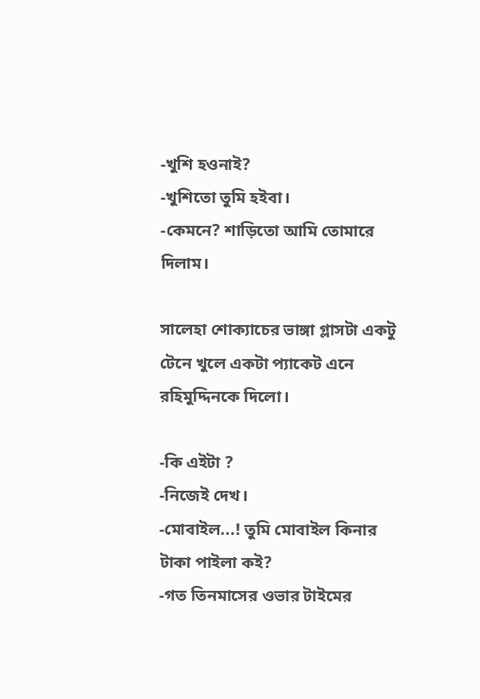-খুশি হওনাই?
-খুশিতো তুমি হইবা।
-কেমনে? শাড়িতো আমি তোমারে দিলাম।

সালেহা শোক্যাচের ভাঙ্গা গ্লাসটা একটু টেনে খুলে একটা প্যাকেট এনে রহিমুদ্দিনকে দিলো।

-কি এইটা ?
-নিজেই দেখ।
-মোবাইল...! তুমি মোবাইল কিনার টাকা পাইলা কই?
-গত তিনমাসের ওভার টাইমের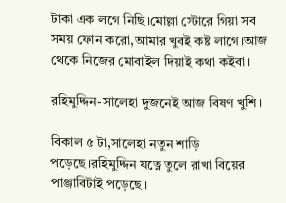টাকা এক লগে নিছি।মোল্লা স্টোরে গিয়া সব সময় ফোন করো,আমার খুবই কষ্ট লাগে।আজ থেকে নিজের মোবাইল দিয়াই কথা কইবা।

রহিমুদ্দিন-সালেহা দুজনেই আজ বিষণ খুশি।

বিকাল ৫ টা,সালেহা নতুন শাড়ি পড়েছে।রহিমুদ্দিন যত্নে তুলে রাখা বিয়ের পাঞ্জাবিটাই পড়েছে।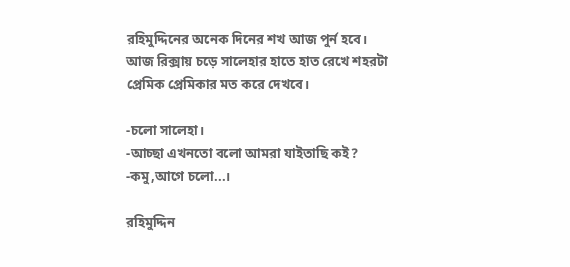রহিমুদ্দিনের অনেক দিনের শখ আজ পুর্ন হবে।
আজ রিক্সায় চড়ে সালেহার হাতে হাত রেখে শহরটা প্রেমিক প্রেমিকার মত করে দেখবে।

-চলো সালেহা।
-আচ্ছা এখনতো বলো আমরা যাইতাছি কই?
-কমু,আগে চলো...।

রহিমুদ্দিন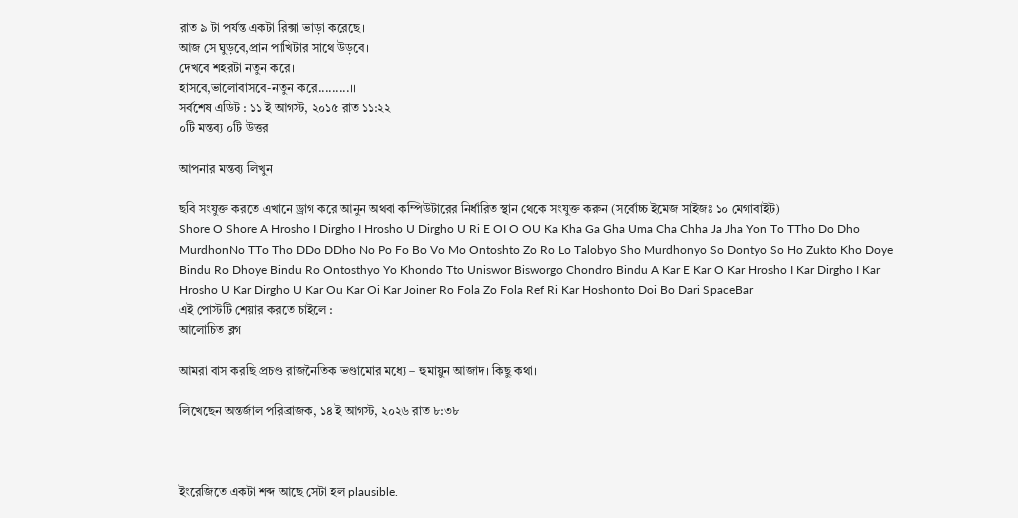রাত ৯ টা পর্যন্ত একটা রিক্সা ভাড়া করেছে।
আজ সে ঘুড়বে,প্রান পাখিটার সাথে উড়বে।
দেখবে শহরটা নতুন করে।
হাসবে,ভালোবাসবে-নতুন করে.........।।
সর্বশেষ এডিট : ১১ ই আগস্ট, ২০১৫ রাত ১১:২২
০টি মন্তব্য ০টি উত্তর

আপনার মন্তব্য লিখুন

ছবি সংযুক্ত করতে এখানে ড্রাগ করে আনুন অথবা কম্পিউটারের নির্ধারিত স্থান থেকে সংযুক্ত করুন (সর্বোচ্চ ইমেজ সাইজঃ ১০ মেগাবাইট)
Shore O Shore A Hrosho I Dirgho I Hrosho U Dirgho U Ri E OI O OU Ka Kha Ga Gha Uma Cha Chha Ja Jha Yon To TTho Do Dho MurdhonNo TTo Tho DDo DDho No Po Fo Bo Vo Mo Ontoshto Zo Ro Lo Talobyo Sho Murdhonyo So Dontyo So Ho Zukto Kho Doye Bindu Ro Dhoye Bindu Ro Ontosthyo Yo Khondo Tto Uniswor Bisworgo Chondro Bindu A Kar E Kar O Kar Hrosho I Kar Dirgho I Kar Hrosho U Kar Dirgho U Kar Ou Kar Oi Kar Joiner Ro Fola Zo Fola Ref Ri Kar Hoshonto Doi Bo Dari SpaceBar
এই পোস্টটি শেয়ার করতে চাইলে :
আলোচিত ব্লগ

আমরা বাস করছি প্রচণ্ড রাজনৈতিক ভণ্ডামোর মধ্যে – হুমায়ুন আজাদ। কিছু কথা।

লিখেছেন অন্তর্জাল পরিব্রাজক, ১৪ ই আগস্ট, ২০২৬ রাত ৮:৩৮



ইংরেজিতে একটা শব্দ আছে সেটা হল plausible.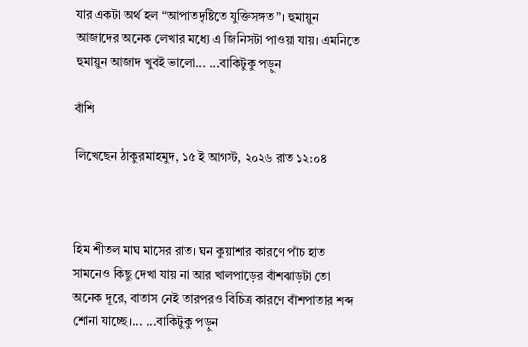যার একটা অর্থ হল “আপাতদৃষ্টিতে যুক্তিসঙ্গত”। হুমায়ুন আজাদের অনেক লেখার মধ্যে এ জিনিসটা পাওয়া যায়। এমনিতে হুমায়ুন আজাদ খুবই ভালো... ...বাকিটুকু পড়ুন

বাঁশি

লিখেছেন ঠাকুরমাহমুদ, ১৫ ই আগস্ট, ২০২৬ রাত ১২:০৪



হিম শীতল মাঘ মাসের রাত। ঘন কুয়াশার কারণে পাঁচ হাত সামনেও কিছু দেখা যায় না আর খালপাড়ের বাঁশঝাড়টা তো অনেক দূরে, বাতাস নেই তারপরও বিচিত্র কারণে বাঁশপাতার শব্দ শোনা যাচ্ছে।... ...বাকিটুকু পড়ুন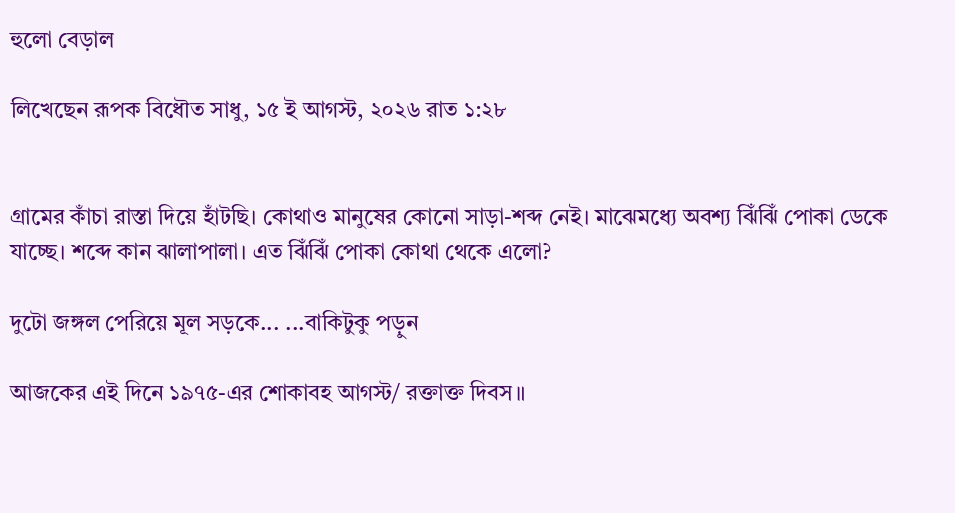হুলো বেড়াল

লিখেছেন রূপক বিধৌত সাধু, ১৫ ই আগস্ট, ২০২৬ রাত ১:২৮


গ্রামের কাঁচা রাস্তা দিয়ে হাঁটছি। কোথাও মানুষের কোনো সাড়া-শব্দ নেই। মাঝেমধ্যে অবশ্য ঝিঁঝিঁ পোকা ডেকে যাচ্ছে। শব্দে কান ঝালাপালা। এত ঝিঁঝিঁ পোকা কোথা থেকে এলো?

দুটো জঙ্গল পেরিয়ে মূল সড়কে... ...বাকিটুকু পড়ুন

আজকের এই দিনে ১৯৭৫-এর শোকাবহ আগস্ট/ রক্তাক্ত দিবস॥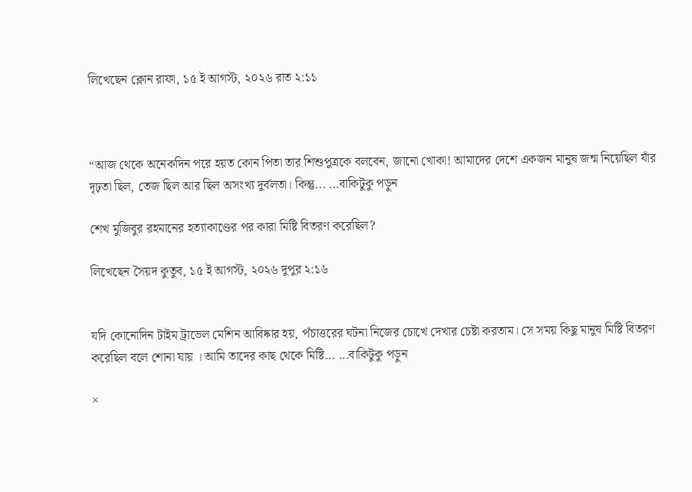লিখেছেন ক্লোন রাফা, ১৫ ই আগস্ট, ২০২৬ রাত ২:১১



“আজ থেকে অনেকদিন পরে হয়ত কোন পিতা তার শিশুপুত্রকে বলবেন, জানো খোকা! আমাদের দেশে একজন মানুষ জন্ম নিয়েছিল যাঁর দৃঢ়তা ছিল, তেজ ছিল আর ছিল অসংখ্য দুর্বলতা। কিন্তু... ...বাকিটুকু পড়ুন

শেখ মুজিবুর রহমানের হত্যাকাণ্ডের পর কারা মিষ্টি বিতরণ করেছিল?

লিখেছেন সৈয়দ কুতুব, ১৫ ই আগস্ট, ২০২৬ দুপুর ২:১৬


যদি কোনোদিন টাইম ট্রাভেল মেশিন আবিষ্কার হয়, পঁচাত্তরের ঘটনা নিজের চোখে দেখার চেষ্টা করতাম। সে সময় কিছু মানুষ মিষ্টি বিতরণ করেছিল বলে শোনা যায় । আমি তাদের কাছ থেকে মিষ্টি... ...বাকিটুকু পড়ুন

×